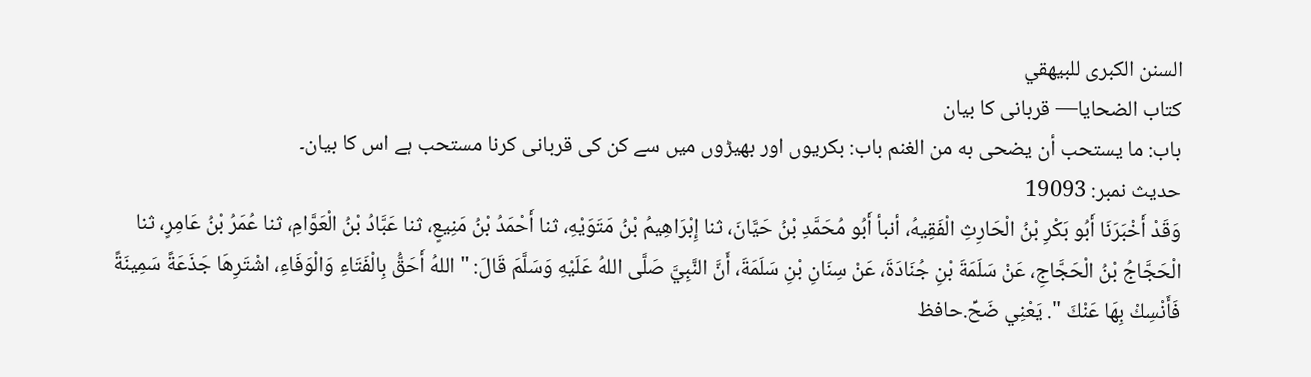السنن الكبرى للبيهقي
كتاب الضحايا— قربانى کا بیان
باب: ما يستحب أن يضحى به من الغنم باب: بکریوں اور بھیڑوں میں سے کن کی قربانی کرنا مستحب ہے اس کا بیان۔
حدیث نمبر: 19093
وَقَدْ أَخْبَرَنَا أَبُو بَكْرِ بْنُ الْحَارِثِ الْفَقِيهُ، أنبأ أَبُو مُحَمَّدِ بْنُ حَيَّانَ، ثنا إِبْرَاهِيمُ بْنُ مَتَوَيْهِ، ثنا أَحْمَدُ بْنُ مَنِيعٍ، ثنا عَبَّادُ بْنُ الْعَوَّامِ، ثنا عُمَرُ بْنُ عَامِرٍ، ثنا الْحَجَّاجُ بْنُ الْحَجَّاجِ، عَنْ سَلَمَةَ بْنِ جُنَادَةَ، عَنْ سِنَانِ بْنِ سَلَمَةَ، أَنَّ النَّبِيَّ صَلَّى اللهُ عَلَيْهِ وَسَلَّمَ قَالَ: " اللهُ أَحَقُّ بِالْفَتَاءِ وَالْوَفَاءِ، اشْتَرِهَا جَذَعَةً سَمِينَةً فَأَنْسِكْ بِهَا عَنْكَ ". يَعْنِي ضَحِّ.حافظ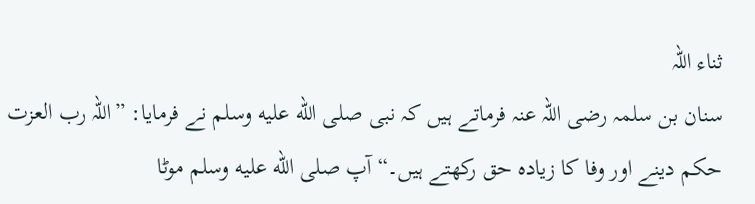ثناء اللہ
سنان بن سلمہ رضی اللہ عنہ فرماتے ہیں کہ نبی صلى الله عليه وسلم نے فرمایا: ”اللہ رب العزت حکم دینے اور وفا کا زیادہ حق رکھتے ہیں۔“ آپ صلى الله عليه وسلم موٹا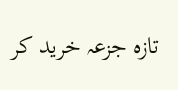تازہ جزعہ خرید کر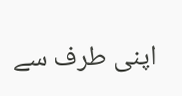اپنی طرف سے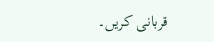قربانی کریں۔